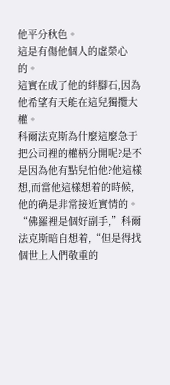他平分秋色。
這是有傷他個人的虛榮心的。
這實在成了他的絆腳石,因為他希望有天能在這兒獨攬大權。
科爾法克斯為什麼這麼急于把公司裡的權柄分開呢?是不是因為他有點兒怕他?他這樣想,而當他這樣想着的時候,他的确是非常接近實情的。
“佛羅裡是個好副手,”科爾法克斯暗自想着,“但是得找個世上人們敬重的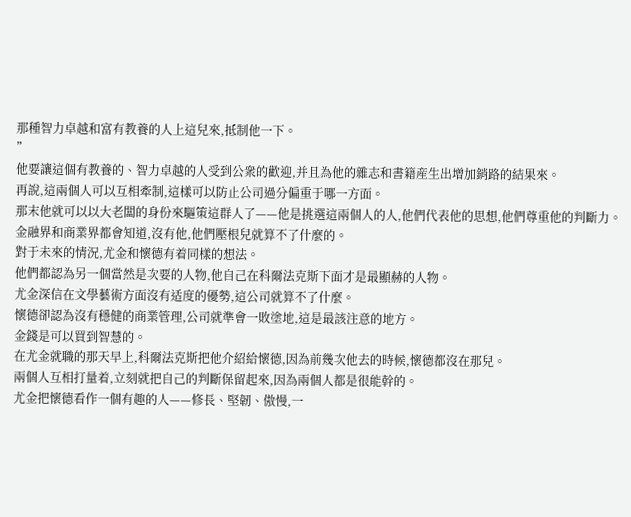那種智力卓越和富有教養的人上這兒來,抵制他一下。
”
他要讓這個有教養的、智力卓越的人受到公衆的歡迎,并且為他的雜志和書籍産生出增加銷路的結果來。
再說,這兩個人可以互相牽制,這樣可以防止公司過分偏重于哪一方面。
那末他就可以以大老闆的身份來驅策這群人了——他是挑選這兩個人的人,他們代表他的思想,他們尊重他的判斷力。
金融界和商業界都會知道,沒有他,他們壓根兒就算不了什麼的。
對于未來的情況,尤金和懷德有着同樣的想法。
他們都認為另一個當然是次要的人物,他自己在科爾法克斯下面才是最顯赫的人物。
尤金深信在文學藝術方面沒有适度的優勢,這公司就算不了什麼。
懷德卻認為沒有穩健的商業管理,公司就準會一敗塗地,這是最該注意的地方。
金錢是可以買到智慧的。
在尤金就職的那天早上,科爾法克斯把他介紹給懷德,因為前幾次他去的時候,懷德都沒在那兒。
兩個人互相打量着,立刻就把自己的判斷保留起來,因為兩個人都是很能幹的。
尤金把懷德看作一個有趣的人——修長、堅韌、傲慢,一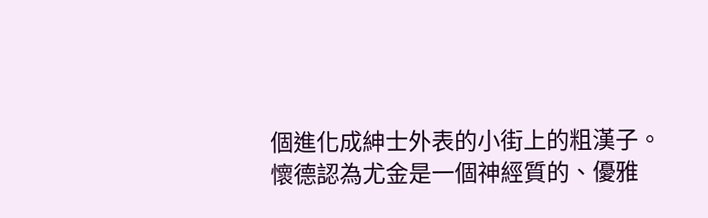個進化成紳士外表的小街上的粗漢子。
懷德認為尤金是一個神經質的、優雅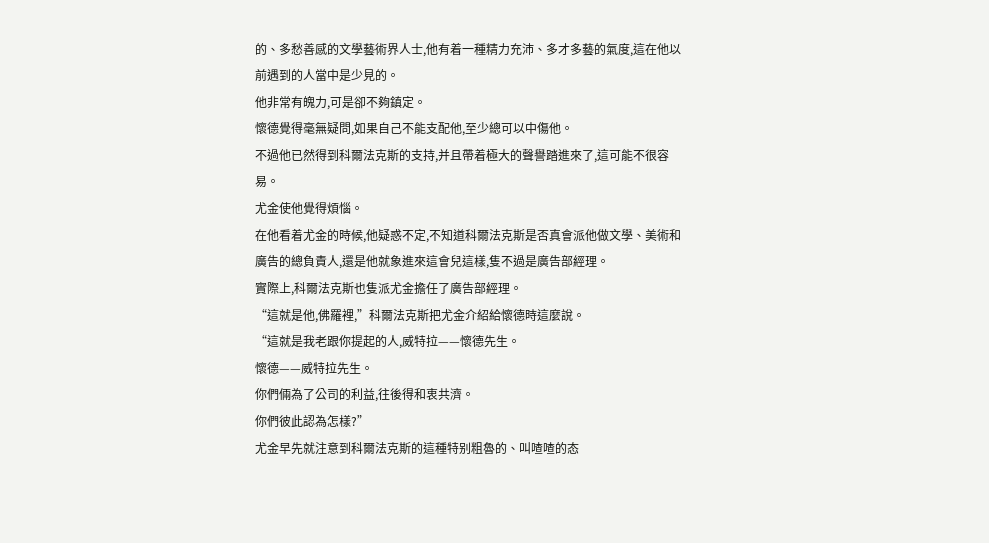的、多愁善感的文學藝術界人士,他有着一種精力充沛、多才多藝的氣度,這在他以前遇到的人當中是少見的。
他非常有魄力,可是卻不夠鎮定。
懷德覺得毫無疑問,如果自己不能支配他,至少總可以中傷他。
不過他已然得到科爾法克斯的支持,并且帶着極大的聲譽踏進來了,這可能不很容易。
尤金使他覺得煩惱。
在他看着尤金的時候,他疑惑不定,不知道科爾法克斯是否真會派他做文學、美術和廣告的總負責人,還是他就象進來這會兒這樣,隻不過是廣告部經理。
實際上,科爾法克斯也隻派尤金擔任了廣告部經理。
“這就是他,佛羅裡,”科爾法克斯把尤金介紹給懷德時這麼說。
“這就是我老跟你提起的人,威特拉——懷德先生。
懷德——威特拉先生。
你們倆為了公司的利益,往後得和衷共濟。
你們彼此認為怎樣?”
尤金早先就注意到科爾法克斯的這種特别粗魯的、叫喳喳的态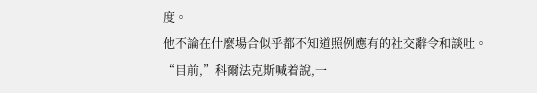度。
他不論在什麼場合似乎都不知道照例應有的社交辭令和談吐。
“目前,”科爾法克斯喊着說,一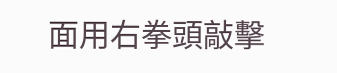面用右拳頭敲擊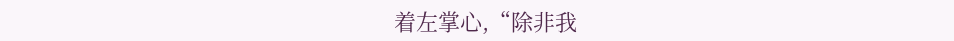着左掌心,“除非我